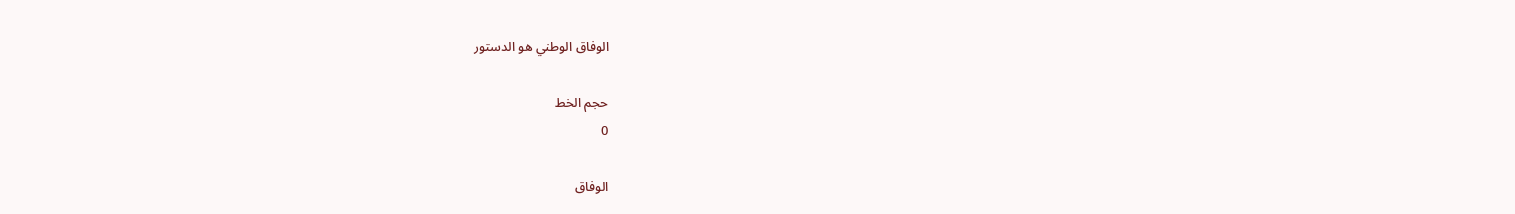الوفاق الوطني هو الدستور

حجم الخط
0

الوفاق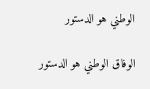الوطني هو الدستور

الوفاق الوطني هو الدستور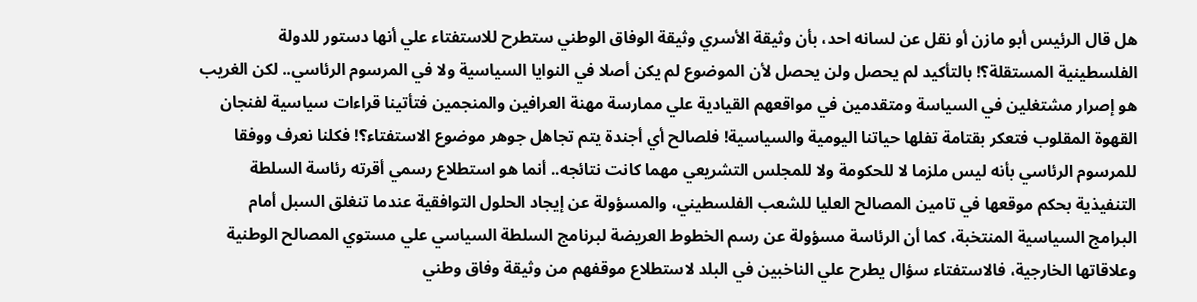هل قال الرئيس أبو مازن أو نقل عن لسانه احد، بأن وثيقة الأسري وثيقة الوفاق الوطني ستطرح للاستفتاء علي أنها دستور للدولة الفلسطينية المستقلة؟! بالتأكيد لم يحصل ولن يحصل لأن الموضوع لم يكن أصلا في النوايا السياسية ولا في المرسوم الرئاسي.. لكن الغريب هو إصرار مشتغلين في السياسة ومتقدمين في مواقعهم القيادية علي ممارسة مهنة العرافين والمنجمين فتأتينا قراءات سياسية لفنجان القهوة المقلوب فتعكر بقتامة تفلها حياتنا اليومية والسياسية! فلصالح أي أجندة يتم تجاهل جوهر موضوع الاستفتاء؟! فكلنا نعرف ووفقا للمرسوم الرئاسي بأنه ليس ملزما لا للحكومة ولا للمجلس التشريعي مهما كانت نتائجه.. أنما هو استطلاع رسمي أقرته رئاسة السلطة التنفيذية بحكم موقعها في تامين المصالح العليا للشعب الفلسطيني، والمسؤولة عن إيجاد الحلول التوافقية عندما تنغلق السبل أمام البرامج السياسية المنتخبة، كما أن الرئاسة مسؤولة عن رسم الخطوط العريضة لبرنامج السلطة السياسي علي مستوي المصالح الوطنية وعلاقاتها الخارجية، فالاستفتاء سؤال يطرح علي الناخبين في البلد لاستطلاع موقفهم من وثيقة وفاق وطني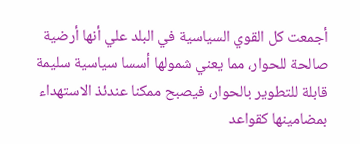أجمعت كل القوي السياسية في البلد علي أنها أرضية صالحة للحوار، مما يعني شمولها أسسا سياسية سليمة قابلة للتطوير بالحوار، فيصبح ممكنا عندئذ الاستهداء بمضامينها كقواعد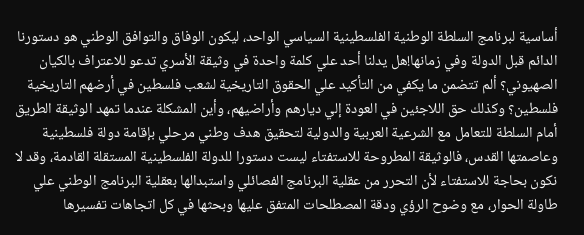أساسية لبرنامج السلطة الوطنية الفلسطينية السياسي الواحد، ليكون الوفاق والتوافق الوطني هو دستورنا الدائم قبل الدولة وفي زمانها!هل يدلنا أحد علي كلمة واحدة في وثيقة الأسري تدعو للاعتراف بالكيان الصهيوني؟ ألم تتضمن ما يكفي من التأكيد علي الحقوق التاريخية لشعب فلسطين في أرضهم التاريخية فلسطين؟ وكذلك حق اللاجئين في العودة إلي ديارهم وأراضيهم، وأين المشكلة عندما تمهد الوثيقة الطريق أمام السلطة للتعامل مع الشرعية العربية والدولية لتحقيق هدف وطني مرحلي بإقامة دولة فلسطينية وعاصمتها القدس، فالوثيقة المطروحة للاستفتاء ليست دستورا للدولة الفلسطينية المستقلة القادمة، وقد لا نكون بحاجة للاستفتاء لأن التحرر من عقلية البرنامج الفصائلي واستبدالها بعقلية البرنامج الوطني علي طاولة الحوار، مع وضوح الرؤي ودقة المصطلحات المتفق عليها وبحثها في كل اتجاهات تفسيرها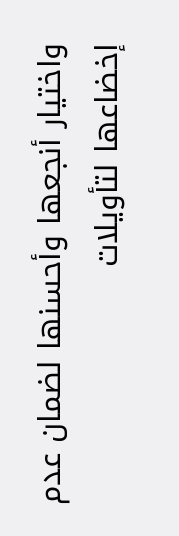واختيار أنجعها وأحسنها لضمان عدم إخضاعها لتأويلات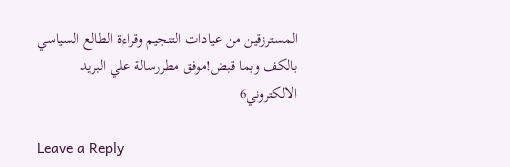المسترزقين من عيادات التنجيم وقراءة الطالع السياسي بالكف وبما قبض!موفق مطررسالة علي البريد الالكتروني6

Leave a Reply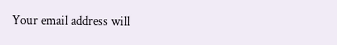Your email address will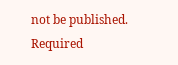not be published. Required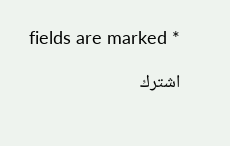fields are marked *

اشترك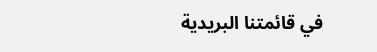في قائمتنا البريدية